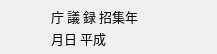庁 議 録 招集年月日 平成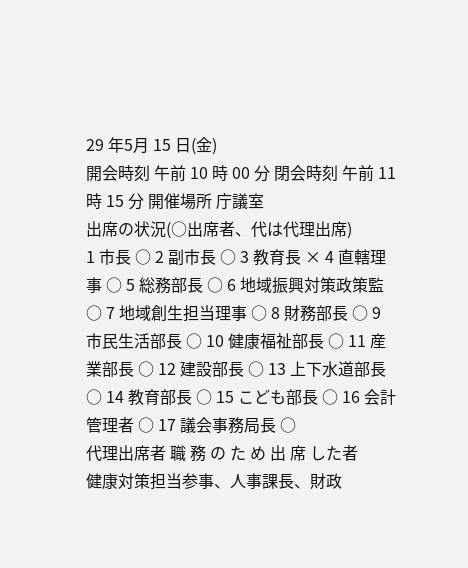29 年5月 15 日(金)
開会時刻 午前 10 時 00 分 閉会時刻 午前 11 時 15 分 開催場所 庁議室
出席の状況(○出席者、代は代理出席)
1 市長 ○ 2 副市長 ○ 3 教育長 × 4 直轄理事 ○ 5 総務部長 ○ 6 地域振興対策政策監 ○ 7 地域創生担当理事 ○ 8 財務部長 ○ 9 市民生活部長 ○ 10 健康福祉部長 ○ 11 産業部長 ○ 12 建設部長 ○ 13 上下水道部長 ○ 14 教育部長 ○ 15 こども部長 ○ 16 会計管理者 ○ 17 議会事務局長 ○
代理出席者 職 務 の た め 出 席 した者
健康対策担当参事、人事課長、財政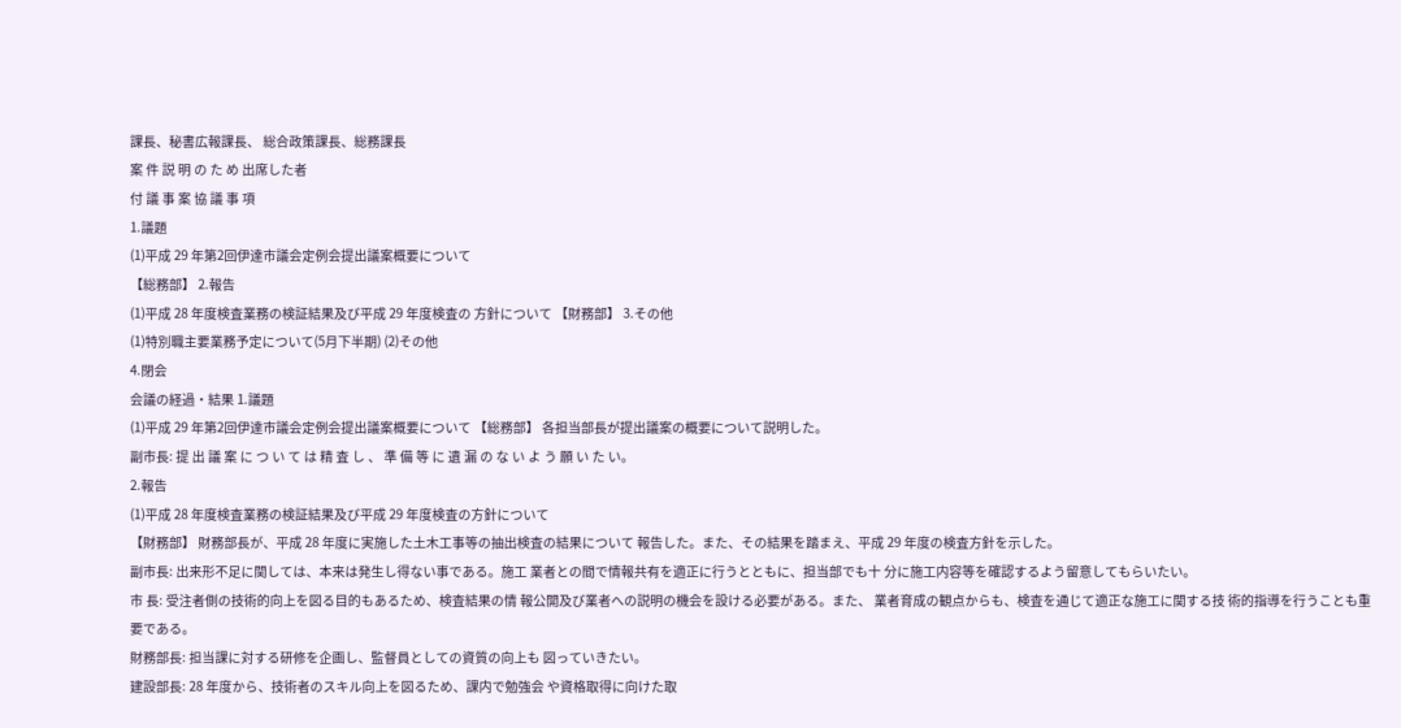課長、秘書広報課長、 総合政策課長、総務課長
案 件 説 明 の た め 出席した者
付 議 事 案 協 議 事 項
1.議題
(1)平成 29 年第2回伊達市議会定例会提出議案概要について
【総務部】 2.報告
(1)平成 28 年度検査業務の検証結果及び平成 29 年度検査の 方針について 【財務部】 3.その他
(1)特別職主要業務予定について(5月下半期) (2)その他
4.閉会
会議の経過・結果 1.議題
(1)平成 29 年第2回伊達市議会定例会提出議案概要について 【総務部】 各担当部長が提出議案の概要について説明した。
副市長: 提 出 議 案 に つ い て は 精 査 し 、 準 備 等 に 遺 漏 の な い よ う 願 い た い。
2.報告
(1)平成 28 年度検査業務の検証結果及び平成 29 年度検査の方針について
【財務部】 財務部長が、平成 28 年度に実施した土木工事等の抽出検査の結果について 報告した。また、その結果を踏まえ、平成 29 年度の検査方針を示した。
副市長: 出来形不足に関しては、本来は発生し得ない事である。施工 業者との間で情報共有を適正に行うとともに、担当部でも十 分に施工内容等を確認するよう留意してもらいたい。
市 長: 受注者側の技術的向上を図る目的もあるため、検査結果の情 報公開及び業者への説明の機会を設ける必要がある。また、 業者育成の観点からも、検査を通じて適正な施工に関する技 術的指導を行うことも重要である。
財務部長: 担当課に対する研修を企画し、監督員としての資質の向上も 図っていきたい。
建設部長: 28 年度から、技術者のスキル向上を図るため、課内で勉強会 や資格取得に向けた取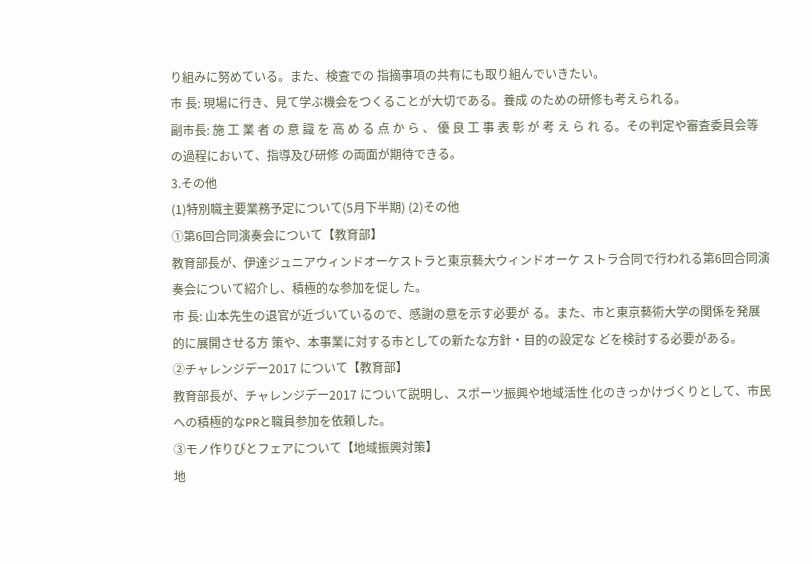り組みに努めている。また、検査での 指摘事項の共有にも取り組んでいきたい。
市 長: 現場に行き、見て学ぶ機会をつくることが大切である。養成 のための研修も考えられる。
副市長: 施 工 業 者 の 意 識 を 高 め る 点 か ら 、 優 良 工 事 表 彰 が 考 え ら れ る。その判定や審査委員会等の過程において、指導及び研修 の両面が期待できる。
3.その他
(1)特別職主要業務予定について(5月下半期) (2)その他
①第6回合同演奏会について【教育部】
教育部長が、伊達ジュニアウィンドオーケストラと東京藝大ウィンドオーケ ストラ合同で行われる第6回合同演奏会について紹介し、積極的な参加を促し た。
市 長: 山本先生の退官が近づいているので、感謝の意を示す必要が る。また、市と東京藝術大学の関係を発展的に展開させる方 策や、本事業に対する市としての新たな方針・目的の設定な どを検討する必要がある。
②チャレンジデー2017 について【教育部】
教育部長が、チャレンジデー2017 について説明し、スポーツ振興や地域活性 化のきっかけづくりとして、市民への積極的なPRと職員参加を依頼した。
③モノ作りびとフェアについて【地域振興対策】
地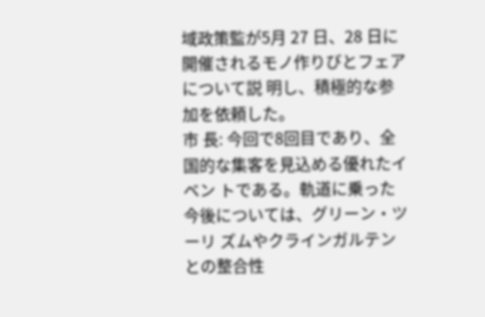域政策監が5月 27 日、28 日に開催されるモノ作りびとフェアについて説 明し、積極的な参加を依頼した。
市 長: 今回で8回目であり、全国的な集客を見込める優れたイベン トである。軌道に乗った今後については、グリーン・ツーリ ズムやクラインガルテンとの整合性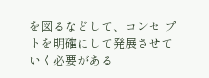を図るなどして、コンセ プトを明確にして発展させていく必要がある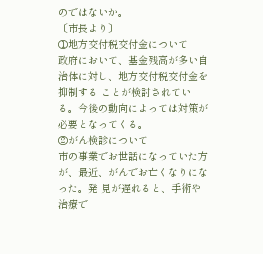のではないか。
〔市長より〕
①地方交付税交付金について
政府において、基金残高が多い自治体に対し、地方交付税交付金を抑制する ことが検討されている。今後の動向によっては対策が必要となってくる。
②がん検診について
市の事業でお世話になっていた方が、最近、がんでお亡くなりになった。発 見が遅れると、手術や治療で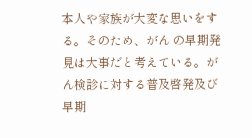本人や家族が大変な思いをする。そのため、がん の早期発見は大事だと考えている。がん検診に対する普及啓発及び早期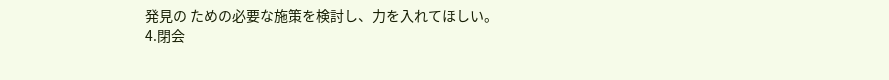発見の ための必要な施策を検討し、力を入れてほしい。
4.閉会